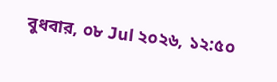বুধবার, ০৮ Jul ২০২৬, ১২:৫০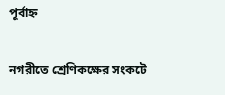পূর্বাহ্ন

নগরীতে শ্রেণিকক্ষের সংকটে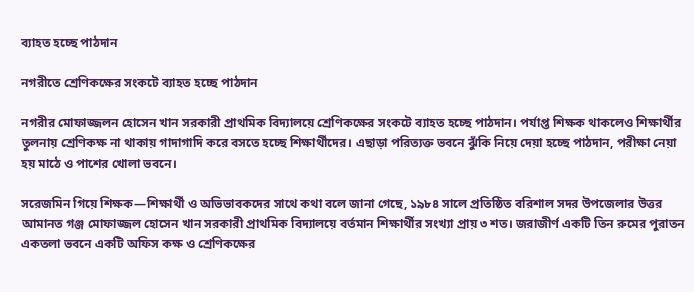ব্যাহত হচ্ছে পাঠদান

নগরীতে শ্রেণিকক্ষের সংকটে ব্যাহত হচ্ছে পাঠদান

নগরীর মোফাজ্জলন হোসেন খান সরকারী প্রাথমিক বিদ্যালয়ে শ্রেণিকক্ষের সংকটে ব্যাহত হচ্ছে পাঠদান। পর্যাপ্ত শিক্ষক থাকলেও শিক্ষার্থীর তুলনায় শ্রেণিকক্ষ না থাকায় গাদাগাদি করে বসতে হচ্ছে শিক্ষার্থীদের। এছাড়া পরিত্যক্ত ভবনে ঝুঁকি নিয়ে দেয়া হচ্ছে পাঠদান, পরীক্ষা নেয়া হয় মাঠে ও পাশের খোলা ভবনে।

সরেজমিন গিয়ে শিক্ষক—শিক্ষার্থী ও অভিভাবকদের সাথে কথা বলে জানা গেছে, ১৯৮৪ সালে প্রতিষ্ঠিত বরিশাল সদর উপজেলার উত্তর আমানত গঞ্জ মোফাজ্জল হোসেন খান সরকারী প্রাথমিক বিদ্যালয়ে বর্তমান শিক্ষার্থীর সংখ্যা প্রায় ৩ শত। জরাজীর্ণ একটি তিন রুমের পুরাতন একতলা ভবনে একটি অফিস কক্ষ ও শ্রেণিকক্ষের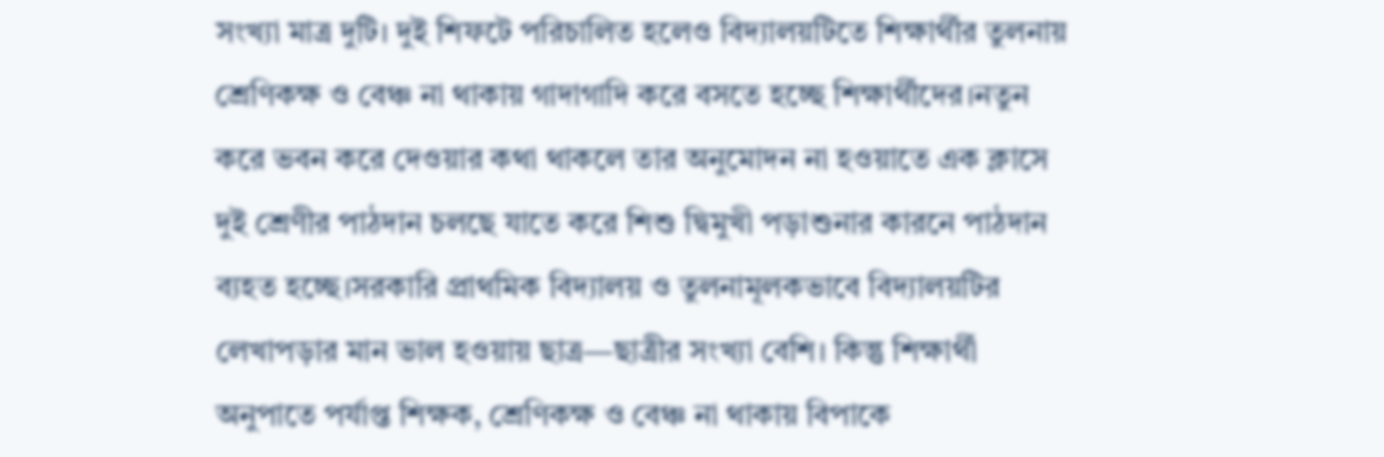সংখ্যা মাত্র দুটি। দুই শিফটে পরিচালিত হলেও বিদ্যালয়টিতে শিক্ষার্থীর তুলনায় শ্রেণিকক্ষ ও বেঞ্চ না থাকায় গাদাগাদি করে বসতে হচ্ছে শিক্ষার্থীদের।নতুন করে ভবন করে দেওয়ার কথা থাকলে তার অনুমোদন না হওয়াতে এক ক্লাসে দুই শ্রেণীর পাঠদান চলছে যাতে করে শিশু দ্বিমুখী পড়াশুনার কারনে পাঠদান ব্যহত হচ্ছে।সরকারি প্রাথমিক বিদ্যালয় ও তুলনামূলকভাবে বিদ্যালয়টির লেখাপড়ার মান ভাল হওয়ায় ছাত্র—ছাত্রীর সংখ্যা বেশি। কিন্তু শিক্ষার্থী অনুপাতে পর্যাপ্ত শিক্ষক, শ্রেণিকক্ষ ও বেঞ্চ না থাকায় বিপাকে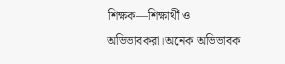শিক্ষক—শিক্ষার্থী ও অভিভাবকরা।অনেক অভিভাবক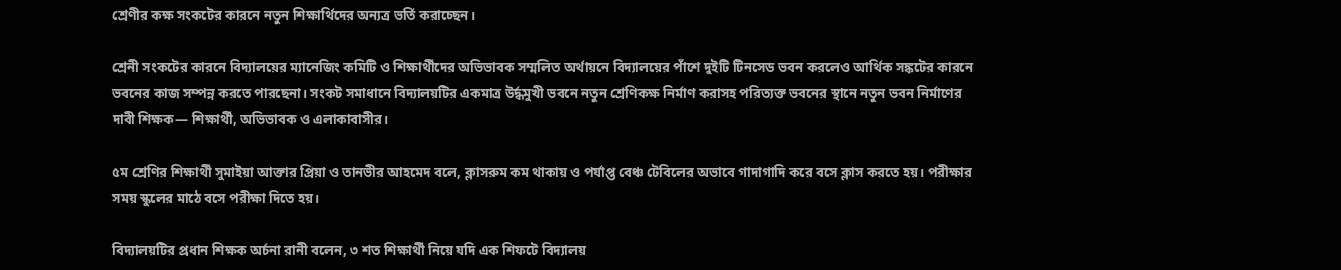শ্রেণীর কক্ষ সংকটের কারনে নতুন শিক্ষার্থিদের অন্যত্র ভর্তি করাচ্ছেন।

শ্রেনী সংকটের কারনে বিদ্যালয়ের ম্যানেজিং কমিটি ও শিক্ষার্থীদের অভিভাবক সম্মলিত অর্থায়নে বিদ্যালয়ের পাঁশে দুইটি টিনসেড ভবন করলেও আর্থিক সঙ্কটের কারনে ভবনের কাজ সম্পন্ন করতে পারছেনা। সংকট সমাধানে বিদ্যালয়টির একমাত্র উর্দ্ধমুখী ভবনে নতুন শ্রেণিকক্ষ নির্মাণ করাসহ পরিত্যক্ত ভবনের স্থানে নতুন ভবন নির্মাণের দাবী শিক্ষক— শিক্ষার্থী, অভিভাবক ও এলাকাবাসীর।

৫ম শ্রেণির শিক্ষার্থী সুমাইয়া আক্তার প্রিয়া ও তানভীর আহমেদ বলে, ক্লাসরুম কম থাকায় ও পর্যাপ্ত বেঞ্চ টেবিলের অভাবে গাদাগাদি করে বসে ক্লাস করতে হয়। পরীক্ষার সময় স্কুলের মাঠে বসে পরীক্ষা দিতে হয়।

বিদ্যালয়টির প্রধান শিক্ষক অর্চনা রানী বলেন, ৩ শত শিক্ষার্থী নিয়ে যদি এক শিফটে বিদ্যালয়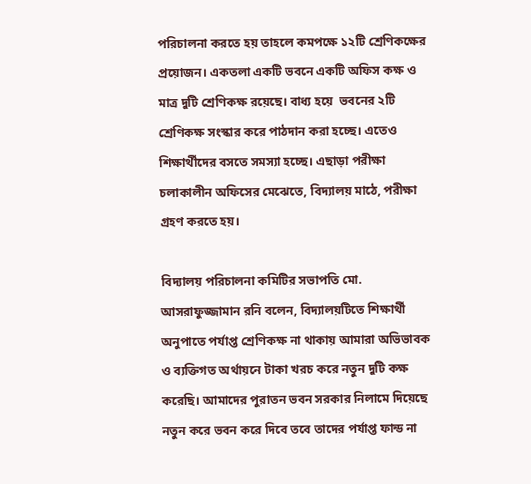পরিচালনা করতে হয় তাহলে কমপক্ষে ১২টি শ্রেণিকক্ষের প্রয়োজন। একতলা একটি ভবনে একটি অফিস কক্ষ ও মাত্র দুটি শ্রেণিকক্ষ রয়েছে। বাধ্য হয়ে  ভবনের ২টি শ্রেণিকক্ষ সংস্কার করে পাঠদান করা হচ্ছে। এতেও শিক্ষার্থীদের বসতে সমস্যা হচ্ছে। এছাড়া পরীক্ষা চলাকালীন অফিসের মেঝেতে, বিদ্যালয় মাঠে, পরীক্ষা গ্রহণ করতে হয়।

বিদ্যালয় পরিচালনা কমিটির সভাপতি মো. আসরাফুজ্জামান রনি বলেন, বিদ্যালয়টিতে শিক্ষার্থী অনুপাতে পর্যাপ্ত শ্রেণিকক্ষ না থাকায় আমারা অভিভাবক ও ব্যক্তিগত অর্থায়নে টাকা খরচ করে নতুন দুটি কক্ষ করেছি। আমাদের পুরাতন ভবন সরকার নিলামে দিয়েছে নতুন করে ভবন করে দিবে তবে তাদের পর্যাপ্ত ফান্ড না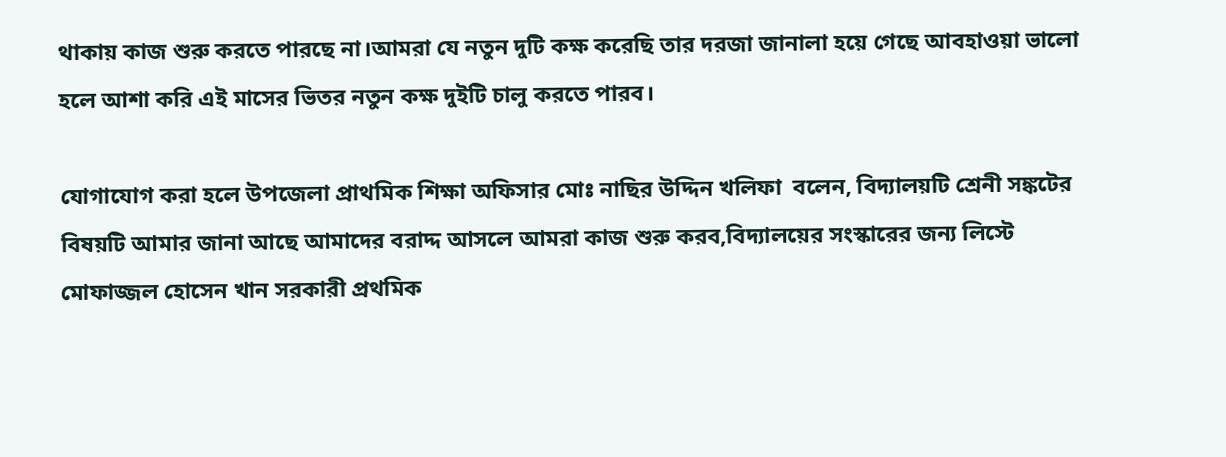থাকায় কাজ শুরু করতে পারছে না।আমরা যে নতুন দুটি কক্ষ করেছি তার দরজা জানালা হয়ে গেছে আবহাওয়া ভালো হলে আশা করি এই মাসের ভিতর নতুন কক্ষ দুইটি চালু করতে পারব।

যোগাযোগ করা হলে উপজেলা প্রাথমিক শিক্ষা অফিসার মোঃ নাছির উদ্দিন খলিফা  বলেন, বিদ্যালয়টি শ্রেনী সঙ্কটের বিষয়টি আমার জানা আছে আমাদের বরাদ্দ আসলে আমরা কাজ শুরু করব,বিদ্যালয়ের সংস্কারের জন্য লিস্টে মোফাজ্জল হোসেন খান সরকারী প্রথমিক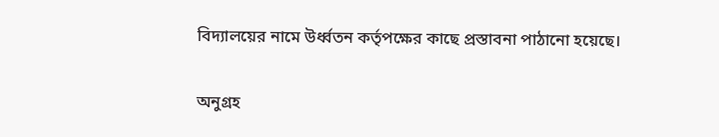বিদ্যালয়ের নামে উর্ধ্বতন কর্তৃপক্ষের কাছে প্রস্তাবনা পাঠানো হয়েছে।

অনুগ্রহ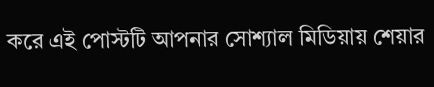করে এই পোস্টটি আপনার সোশ্যাল মিডিয়ায় শেয়ার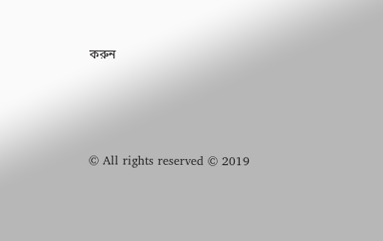করুন




© All rights reserved © 2019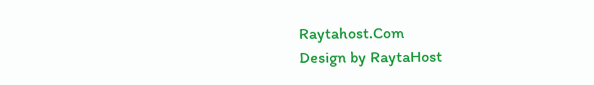Raytahost.Com
Design by RaytaHost